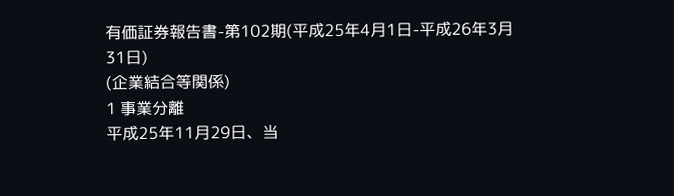有価証券報告書-第102期(平成25年4月1日-平成26年3月31日)
(企業結合等関係)
1 事業分離
平成25年11月29日、当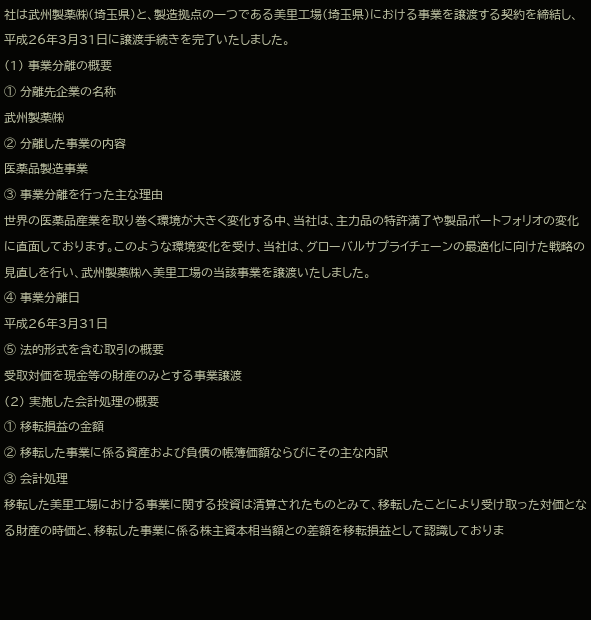社は武州製薬㈱(埼玉県)と、製造拠点の一つである美里工場(埼玉県)における事業を譲渡する契約を締結し、平成26年3月31日に譲渡手続きを完了いたしました。
(1) 事業分離の概要
① 分離先企業の名称
武州製薬㈱
② 分離した事業の内容
医薬品製造事業
③ 事業分離を行った主な理由
世界の医薬品産業を取り巻く環境が大きく変化する中、当社は、主力品の特許満了や製品ポートフォリオの変化に直面しております。このような環境変化を受け、当社は、グローバルサプライチェーンの最適化に向けた戦略の見直しを行い、武州製薬㈱へ美里工場の当該事業を譲渡いたしました。
④ 事業分離日
平成26年3月31日
⑤ 法的形式を含む取引の概要
受取対価を現金等の財産のみとする事業譲渡
(2) 実施した会計処理の概要
① 移転損益の金額
② 移転した事業に係る資産および負債の帳簿価額ならびにその主な内訳
③ 会計処理
移転した美里工場における事業に関する投資は清算されたものとみて、移転したことにより受け取った対価となる財産の時価と、移転した事業に係る株主資本相当額との差額を移転損益として認識しておりま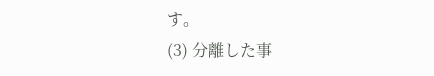す。
(3) 分離した事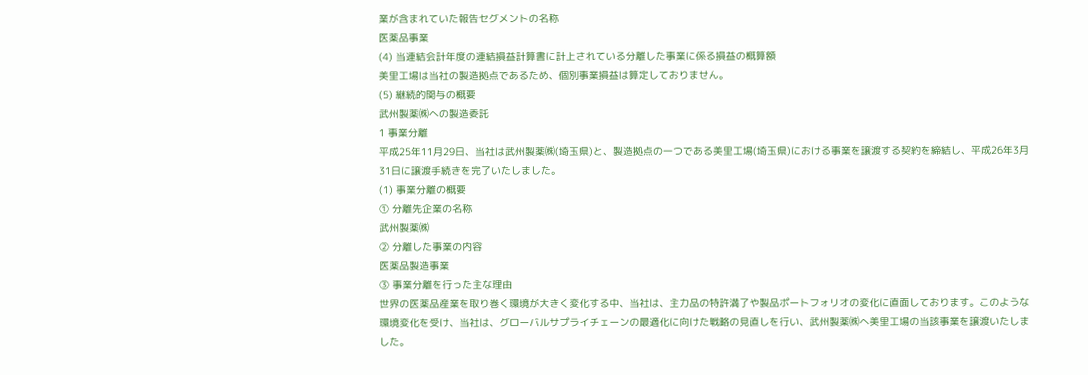業が含まれていた報告セグメントの名称
医薬品事業
(4) 当連結会計年度の連結損益計算書に計上されている分離した事業に係る損益の概算額
美里工場は当社の製造拠点であるため、個別事業損益は算定しておりません。
(5) 継続的関与の概要
武州製薬㈱への製造委託
1 事業分離
平成25年11月29日、当社は武州製薬㈱(埼玉県)と、製造拠点の一つである美里工場(埼玉県)における事業を譲渡する契約を締結し、平成26年3月31日に譲渡手続きを完了いたしました。
(1) 事業分離の概要
① 分離先企業の名称
武州製薬㈱
② 分離した事業の内容
医薬品製造事業
③ 事業分離を行った主な理由
世界の医薬品産業を取り巻く環境が大きく変化する中、当社は、主力品の特許満了や製品ポートフォリオの変化に直面しております。このような環境変化を受け、当社は、グローバルサプライチェーンの最適化に向けた戦略の見直しを行い、武州製薬㈱へ美里工場の当該事業を譲渡いたしました。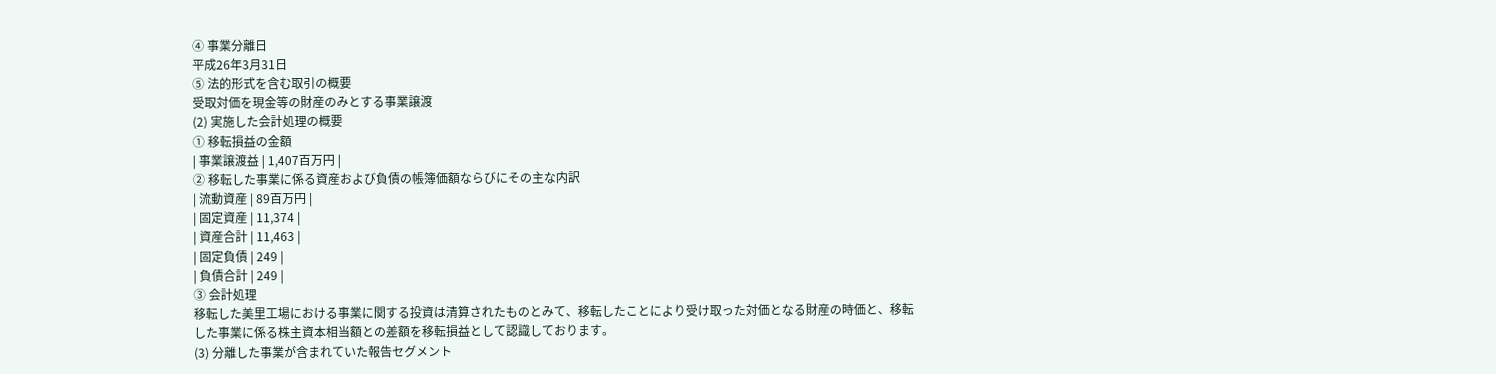④ 事業分離日
平成26年3月31日
⑤ 法的形式を含む取引の概要
受取対価を現金等の財産のみとする事業譲渡
(2) 実施した会計処理の概要
① 移転損益の金額
| 事業譲渡益 | 1,407百万円 |
② 移転した事業に係る資産および負債の帳簿価額ならびにその主な内訳
| 流動資産 | 89百万円 |
| 固定資産 | 11,374 |
| 資産合計 | 11,463 |
| 固定負債 | 249 |
| 負債合計 | 249 |
③ 会計処理
移転した美里工場における事業に関する投資は清算されたものとみて、移転したことにより受け取った対価となる財産の時価と、移転した事業に係る株主資本相当額との差額を移転損益として認識しております。
(3) 分離した事業が含まれていた報告セグメント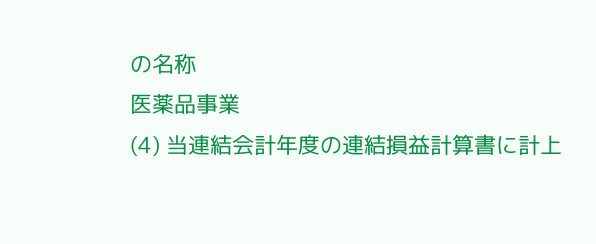の名称
医薬品事業
(4) 当連結会計年度の連結損益計算書に計上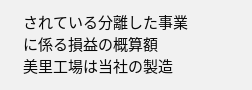されている分離した事業に係る損益の概算額
美里工場は当社の製造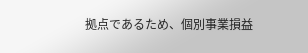拠点であるため、個別事業損益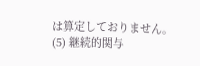は算定しておりません。
(5) 継続的関与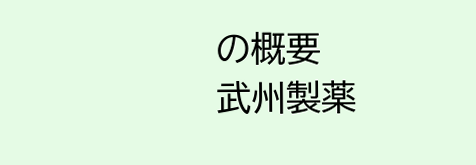の概要
武州製薬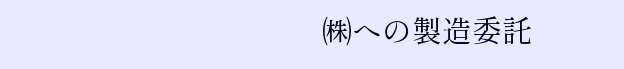㈱への製造委託